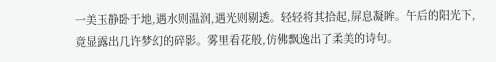一美玉静卧于地,遇水则温润,遇光则剔透。轻轻将其拾起,屏息凝眸。午后的阳光下,竟显露出几许梦幻的碎影。雾里看花般,仿佛飘逸出了柔美的诗句。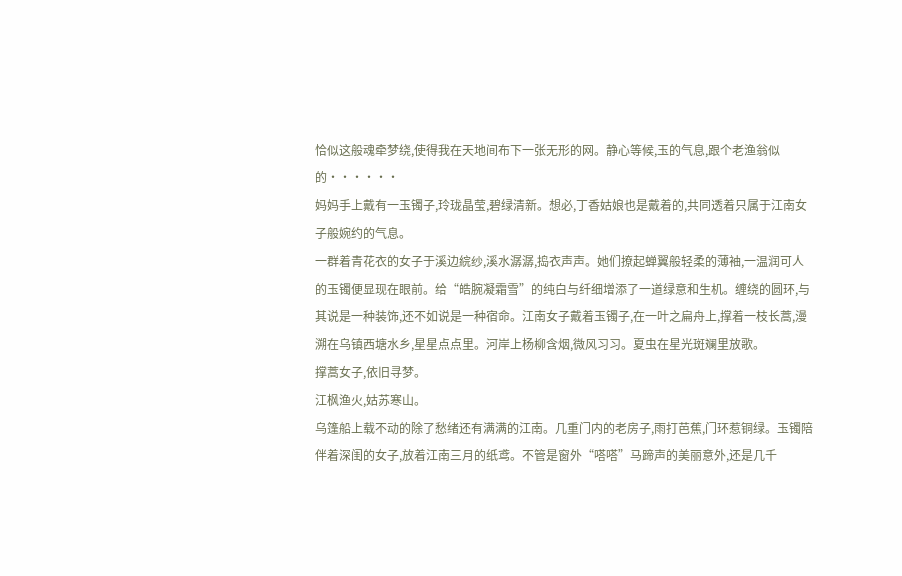恰似这般魂牵梦绕,使得我在天地间布下一张无形的网。静心等候,玉的气息,跟个老渔翁似的······
妈妈手上戴有一玉镯子,玲珑晶莹,碧绿清新。想必,丁香姑娘也是戴着的,共同透着只属于江南女子般婉约的气息。
一群着青花衣的女子于溪边綄纱,溪水潺潺,捣衣声声。她们撩起蝉翼般轻柔的薄袖,一温润可人的玉镯便显现在眼前。给“皓腕凝霜雪”的纯白与纤细增添了一道绿意和生机。缠绕的圆环,与其说是一种装饰,还不如说是一种宿命。江南女子戴着玉镯子,在一叶之扁舟上,撑着一枝长蒿,漫溯在乌镇西塘水乡,星星点点里。河岸上杨柳含烟,微风习习。夏虫在星光斑斓里放歌。
撑蒿女子,依旧寻梦。
江枫渔火,姑苏寒山。
乌篷船上载不动的除了愁绪还有满满的江南。几重门内的老房子,雨打芭蕉,门环惹铜绿。玉镯陪伴着深闺的女子,放着江南三月的纸鸢。不管是窗外“嗒嗒”马蹄声的美丽意外,还是几千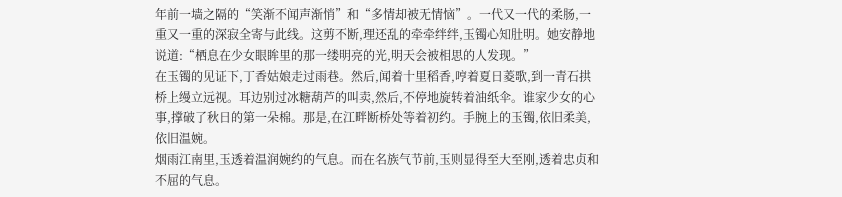年前一墙之隔的“笑渐不闻声渐悄”和“多情却被无情恼”。一代又一代的柔肠,一重又一重的深寂全寄与此线。这剪不断,理还乱的牵牵绊绊,玉镯心知肚明。她安静地说道:“栖息在少女眼眸里的那一缕明亮的光,明天会被相思的人发现。”
在玉镯的见证下,丁香姑娘走过雨巷。然后,闻着十里稻香,哼着夏日菱歌,到一青石拱桥上缦立远视。耳边别过冰糖葫芦的叫卖,然后,不停地旋转着油纸伞。谁家少女的心事,撑破了秋日的第一朵棉。那是,在江畔断桥处等着初约。手腕上的玉镯,依旧柔美,依旧温婉。
烟雨江南里,玉透着温润婉约的气息。而在名族气节前,玉则显得至大至刚,透着忠贞和不屈的气息。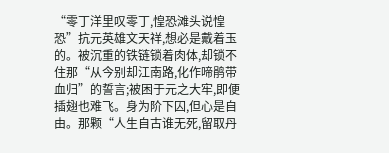“零丁洋里叹零丁,惶恐滩头说惶恐”抗元英雄文天祥,想必是戴着玉的。被沉重的铁链锁着肉体,却锁不住那“从今别却江南路,化作啼鹃带血归”的誓言;被困于元之大牢,即便插翅也难飞。身为阶下囚,但心是自由。那颗“人生自古谁无死,留取丹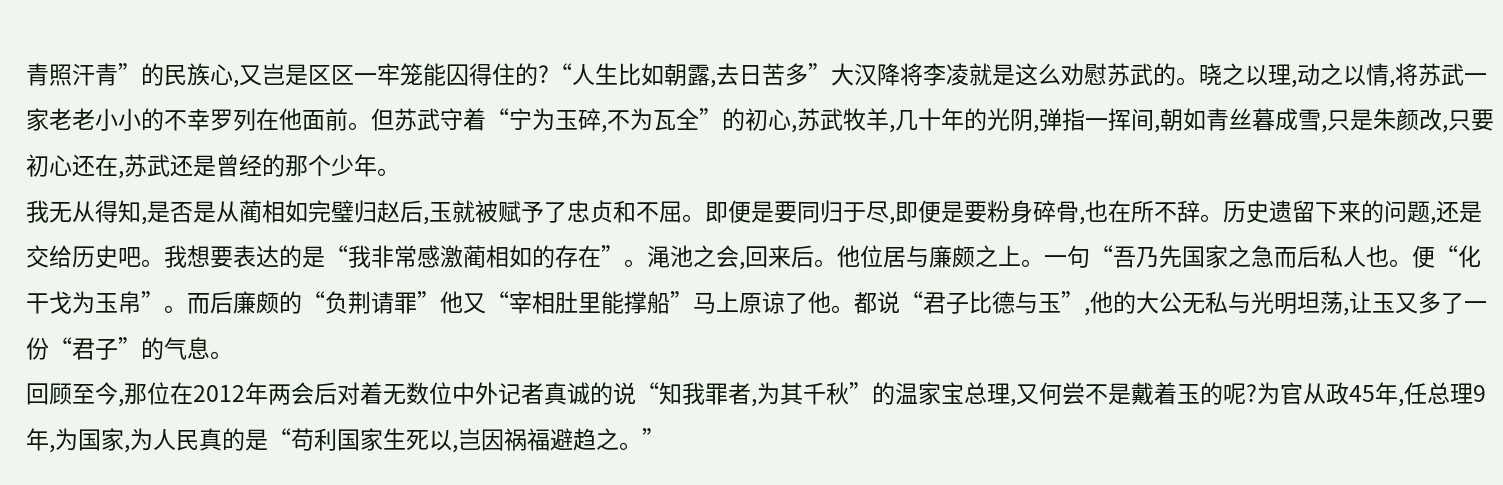青照汗青”的民族心,又岂是区区一牢笼能囚得住的?“人生比如朝露,去日苦多”大汉降将李凌就是这么劝慰苏武的。晓之以理,动之以情,将苏武一家老老小小的不幸罗列在他面前。但苏武守着“宁为玉碎,不为瓦全”的初心,苏武牧羊,几十年的光阴,弹指一挥间,朝如青丝暮成雪,只是朱颜改,只要初心还在,苏武还是曾经的那个少年。
我无从得知,是否是从蔺相如完璧归赵后,玉就被赋予了忠贞和不屈。即便是要同归于尽,即便是要粉身碎骨,也在所不辞。历史遗留下来的问题,还是交给历史吧。我想要表达的是“我非常感激蔺相如的存在”。渑池之会,回来后。他位居与廉颇之上。一句“吾乃先国家之急而后私人也。便“化干戈为玉帛”。而后廉颇的“负荆请罪”他又“宰相肚里能撑船”马上原谅了他。都说“君子比德与玉”,他的大公无私与光明坦荡,让玉又多了一份“君子”的气息。
回顾至今,那位在2012年两会后对着无数位中外记者真诚的说“知我罪者,为其千秋”的温家宝总理,又何尝不是戴着玉的呢?为官从政45年,任总理9年,为国家,为人民真的是“苟利国家生死以,岂因祸福避趋之。”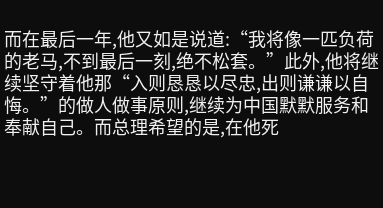而在最后一年,他又如是说道:“我将像一匹负荷的老马,不到最后一刻,绝不松套。”此外,他将继续坚守着他那“入则恳恳以尽忠,出则谦谦以自悔。”的做人做事原则,继续为中国默默服务和奉献自己。而总理希望的是,在他死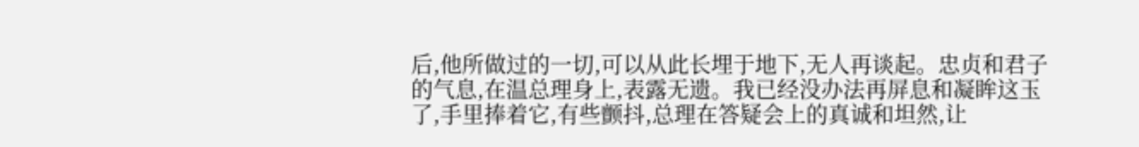后,他所做过的一切,可以从此长埋于地下,无人再谈起。忠贞和君子的气息,在温总理身上,表露无遗。我已经没办法再屏息和凝眸这玉了,手里捧着它,有些颤抖,总理在答疑会上的真诚和坦然,让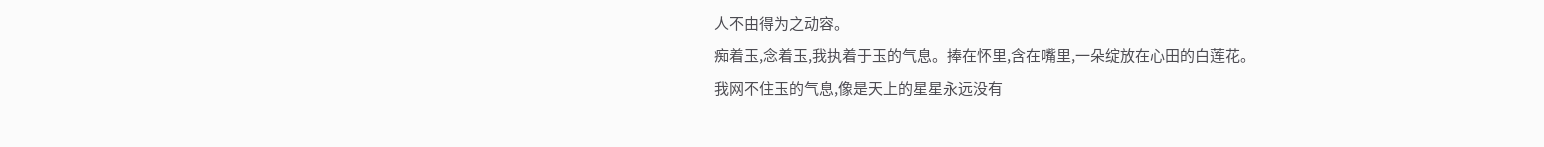人不由得为之动容。
痴着玉,念着玉,我执着于玉的气息。捧在怀里,含在嘴里,一朵绽放在心田的白莲花。
我网不住玉的气息,像是天上的星星永远没有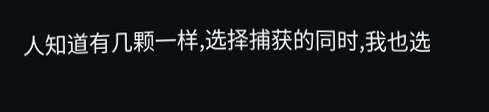人知道有几颗一样,选择捕获的同时,我也选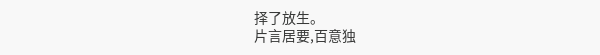择了放生。
片言居要,百意独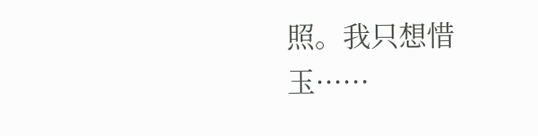照。我只想惜玉······